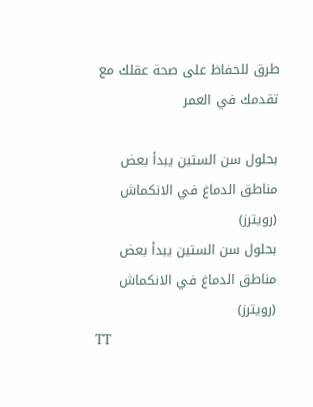طرق للحفاظ على صحة عقلك مع تقدمك في العمر

بحلول سن الستين يبدأ بعض مناطق الدماغ في الانكماش (رويترز)
بحلول سن الستين يبدأ بعض مناطق الدماغ في الانكماش (رويترز)
TT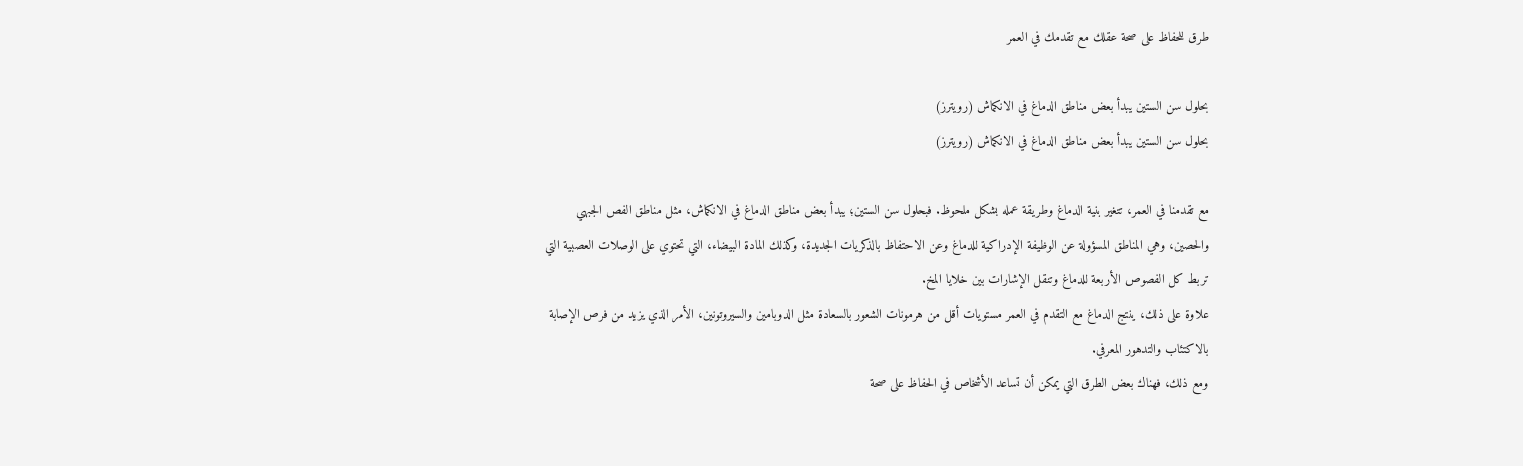طرق للحفاظ على صحة عقلك مع تقدمك في العمر

بحلول سن الستين يبدأ بعض مناطق الدماغ في الانكماش (رويترز)
بحلول سن الستين يبدأ بعض مناطق الدماغ في الانكماش (رويترز)

مع تقدمنا في العمر، تتغير بنية الدماغ وطريقة عمله بشكل ملحوظ. فبحلول سن الستين؛ يبدأ بعض مناطق الدماغ في الانكماش، مثل مناطق الفص الجبهي والحصين، وهي المناطق المسؤولة عن الوظيفة الإدراكية للدماغ وعن الاحتفاظ بالذكريات الجديدة، وكذلك المادة البيضاء، التي تحتوي على الوصلات العصبية التي تربط كل الفصوص الأربعة للدماغ وتنقل الإشارات بين خلايا المخ.
علاوة على ذلك، ينتج الدماغ مع التقدم في العمر مستويات أقل من هرمونات الشعور بالسعادة مثل الدوبامين والسيروتونين، الأمر الذي يزيد من فرص الإصابة بالاكتئاب والتدهور المعرفي.
ومع ذلك، فهناك بعض الطرق التي يمكن أن تساعد الأشخاص في الحفاظ على صحة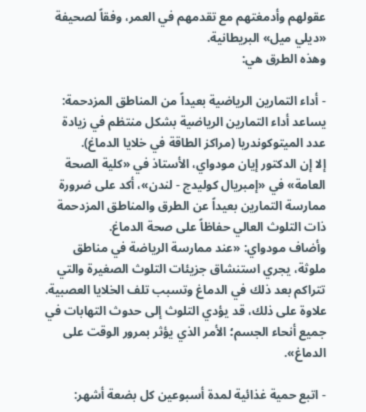عقولهم وأدمغتهم مع تقدمهم في العمر، وفقاً لصحيفة «ديلي ميل» البريطانية.
وهذه الطرق هي:

- أداء التمارين الرياضية بعيداً من المناطق المزدحمة:
يساعد أداء التمارين الرياضية بشكل منتظم في زيادة عدد الميتوكوندريا (مراكز الطاقة في خلايا الدماغ).
إلا إن الدكتور إيان مودواي، الأستاذ في «كلية الصحة العامة» في «إمبريال كوليدج - لندن»، أكد على ضرورة ممارسة التمارين بعيداً عن الطرق والمناطق المزدحمة ذات التلوث العالي حفاظاً على صحة الدماغ.
وأضاف مودواي: «عند ممارسة الرياضة في مناطق ملوثة، يجري استنشاق جزيئات التلوث الصغيرة والتي تتراكم بعد ذلك في الدماغ وتسبب تلف الخلايا العصبية. علاوة على ذلك، قد يؤدي التلوث إلى حدوث التهابات في جميع أنحاء الجسم؛ الأمر الذي يؤثر بمرور الوقت على الدماغ».

- اتبع حمية غذائية لمدة أسبوعين كل بضعة أشهر: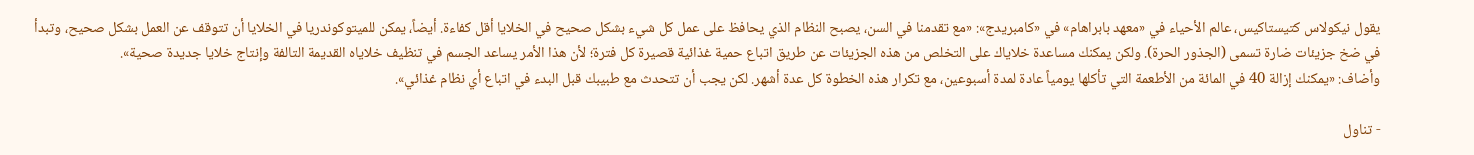يقول نيكولاس كتيستاكيس، عالم الأحياء في «معهد بابراهام» في «كامبريدج»: «مع تقدمنا في السن، يصبح النظام الذي يحافظ على عمل كل شيء بشكل صحيح في الخلايا أقل كفاءة. أيضاً، يمكن للميتوكوندريا في الخلايا أن تتوقف عن العمل بشكل صحيح، وتبدأ في ضخ جزيئات ضارة تسمى (الجذور الحرة). ولكن يمكنك مساعدة خلاياك على التخلص من هذه الجزيئات عن طريق اتباع حمية غذائية قصيرة كل فترة؛ لأن هذا الأمر يساعد الجسم في تنظيف خلاياه القديمة التالفة وإنتاج خلايا جديدة صحية».
وأضاف: «يمكنك إزالة 40 في المائة من الأطعمة التي تأكلها يومياً عادة لمدة أسبوعين، مع تكرار هذه الخطوة كل عدة أشهر. لكن يجب أن تتحدث مع طبيبك قبل البدء في اتباع أي نظام غذائي».

- تناول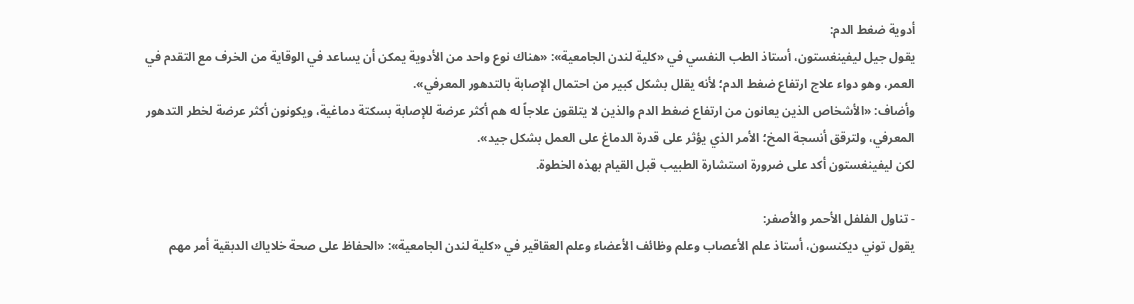أدوية ضغط الدم:
يقول جيل ليفينغستون، أستاذ الطب النفسي في «كلية لندن الجامعية»: «هناك نوع واحد من الأدوية يمكن أن يساعد في الوقاية من الخرف مع التقدم في العمر، وهو دواء علاج ارتفاع ضغط الدم؛ لأنه يقلل بشكل كبير من احتمال الإصابة بالتدهور المعرفي».
وأضاف: «الأشخاص الذين يعانون من ارتفاع ضغط الدم والذين لا يتلقون علاجاً له هم أكثر عرضة للإصابة بسكتة دماغية، ويكونون أكثر عرضة لخطر التدهور المعرفي، ولترقق أنسجة المخ؛ الأمر الذي يؤثر على قدرة الدماغ على العمل بشكل جيد».
لكن ليفينغستون أكد على ضرورة استشارة الطبيب قبل القيام بهذه الخطوة.

- تناول الفلفل الأحمر والأصفر:
يقول توني ديكنسون، أستاذ علم الأعصاب وعلم وظائف الأعضاء وعلم العقاقير في «كلية لندن الجامعية»: «الحفاظ على صحة خلاياك الدبقية أمر مهم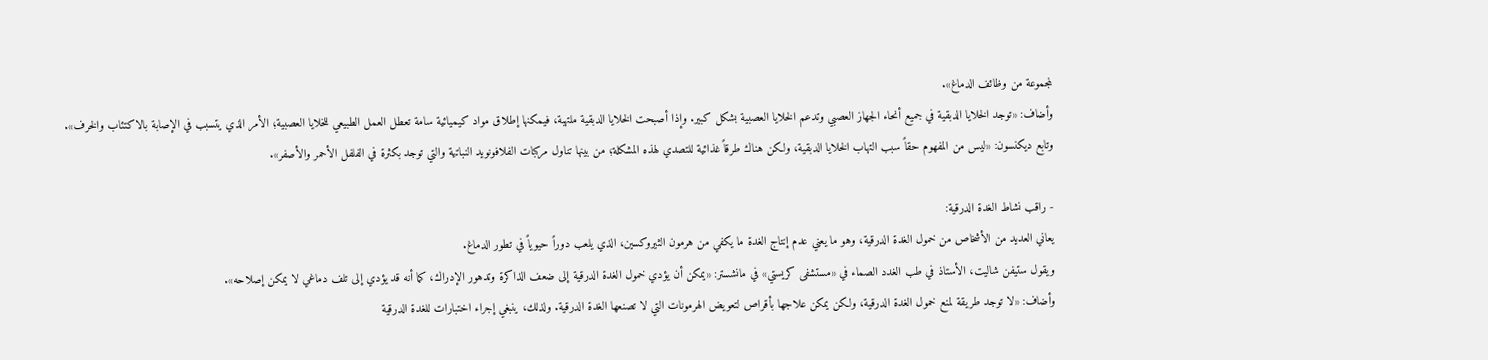لمجموعة من وظائف الدماغ».
وأضاف: «توجد الخلايا الدبقية في جميع أنحاء الجهاز العصبي وتدعم الخلايا العصبية بشكل كبير. وإذا أصبحت الخلايا الدبقية ملتهبة، فيمكنها إطلاق مواد كيميائية سامة تعطل العمل الطبيعي للخلايا العصبية؛ الأمر الذي يتسبب في الإصابة بالاكتئاب والخرف».
وتابع ديكنسون: «ليس من المفهوم حقاً سبب التهاب الخلايا الدبقية، ولكن هناك طرقاً غذائية للتصدي لهذه المشكلة؛ من بينها تناول مركبات الفلافونويد النباتية والتي توجد بكثرة في الفلفل الأحمر والأصفر».

- راقب نشاط الغدة الدرقية:
يعاني العديد من الأشخاص من خمول الغدة الدرقية، وهو ما يعني عدم إنتاج الغدة ما يكفي من هرمون الثيروكسين، الذي يلعب دوراً حيوياً في تطور الدماغ.
ويقول ستيفن شاليت، الأستاذ في طب الغدد الصماء في «مستشفى كريستي» في مانشستر: «يمكن أن يؤدي خمول الغدة الدرقية إلى ضعف الذاكرة وتدهور الإدراك، كما أنه قد يؤدي إلى تلف دماغي لا يمكن إصلاحه».
وأضاف: «لا توجد طريقة لمنع خمول الغدة الدرقية، ولكن يمكن علاجها بأقراص لتعويض الهرمونات التي لا تصنعها الغدة الدرقية. ولذلك، ينبغي إجراء اختبارات للغدة الدرقية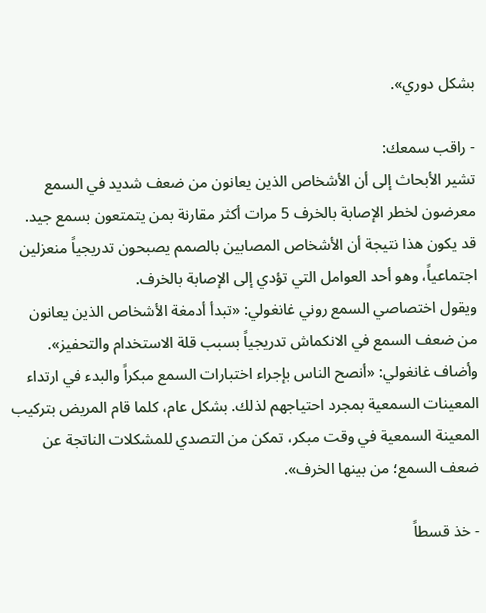بشكل دوري».

- راقب سمعك:
تشير الأبحاث إلى أن الأشخاص الذين يعانون من ضعف شديد في السمع معرضون لخطر الإصابة بالخرف 5 مرات أكثر مقارنة بمن يتمتعون بسمع جيد. قد يكون هذا نتيجة أن الأشخاص المصابين بالصمم يصبحون تدريجياً منعزلين اجتماعياً، وهو أحد العوامل التي تؤدي إلى الإصابة بالخرف.
ويقول اختصاصي السمع روني غانغولي: «تبدأ أدمغة الأشخاص الذين يعانون من ضعف السمع في الانكماش تدريجياً بسبب قلة الاستخدام والتحفيز».
وأضاف غانغولي: «أنصح الناس بإجراء اختبارات السمع مبكراً والبدء في ارتداء المعينات السمعية بمجرد احتياجهم لذلك. بشكل عام، كلما قام المريض بتركيب المعينة السمعية في وقت مبكر، تمكن من التصدي للمشكلات الناتجة عن ضعف السمع؛ من بينها الخرف».

- خذ قسطاً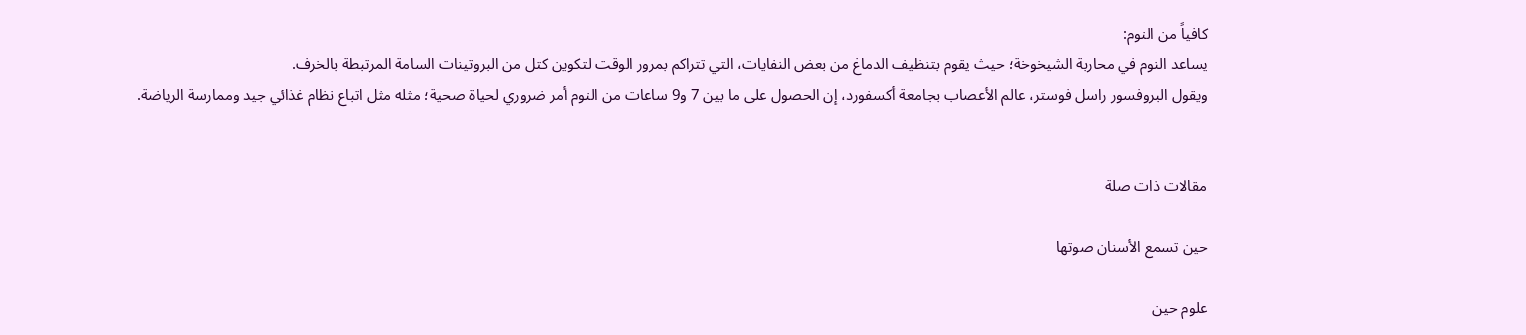كافياً من النوم:
يساعد النوم في محاربة الشيخوخة؛ حيث يقوم بتنظيف الدماغ من بعض النفايات، التي تتراكم بمرور الوقت لتكوين كتل من البروتينات السامة المرتبطة بالخرف.
ويقول البروفسور راسل فوستر، عالم الأعصاب بجامعة أكسفورد، إن الحصول على ما بين 7 و9 ساعات من النوم أمر ضروري لحياة صحية؛ مثله مثل اتباع نظام غذائي جيد وممارسة الرياضة.


مقالات ذات صلة

حين تسمع الأسنان صوتها

علوم حين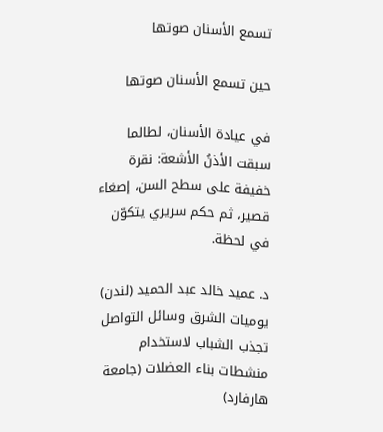تسمع الأسنان صوتها

حين تسمع الأسنان صوتها

في عيادة الأسنان، لطالما سبقت الأذنُ الأشعة: نقرة خفيفة على سطح السن، إصغاء قصير، ثم حكم سريري يتكوّن في لحظة.

د. عميد خالد عبد الحميد (لندن)
يوميات الشرق وسائل التواصل تجذب الشباب لاستخدام منشطات بناء العضلات (جامعة هارفارد)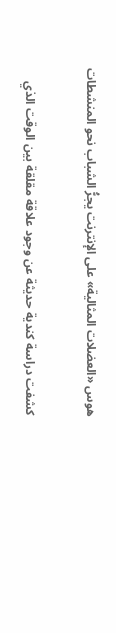هوس «العضلات المثالية» على الإنترنت يجرُّ الشباب نحو المنشطات

كشفت دراسة كندية حديثة عن وجود علاقة مقلقة بين الوقت الذي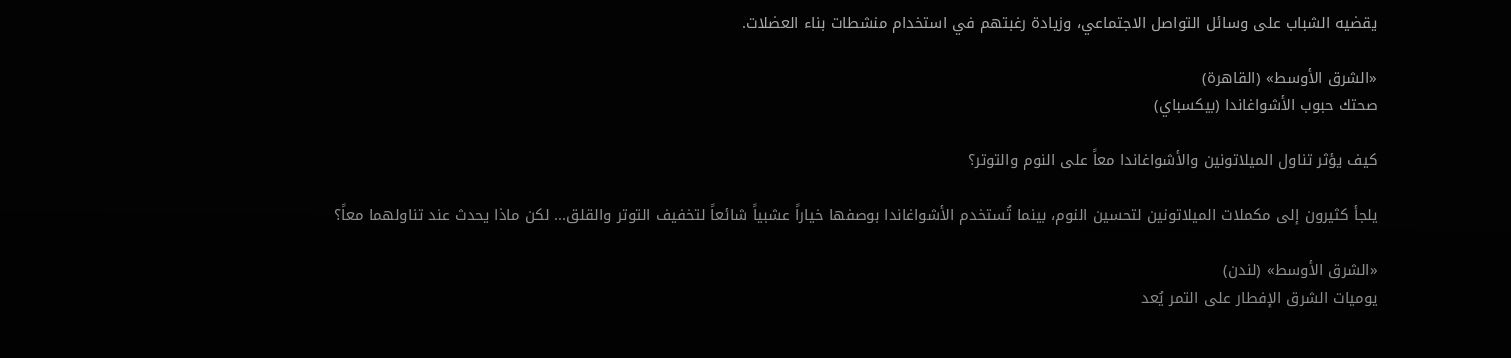يقضيه الشباب على وسائل التواصل الاجتماعي، وزيادة رغبتهم في استخدام منشطات بناء العضلات.

«الشرق الأوسط» (القاهرة)
صحتك حبوب الأشواغاندا (بيكسباي)

كيف يؤثر تناول الميلاتونين والأشواغاندا معاً على النوم والتوتر؟

يلجأ كثيرون إلى مكملات الميلاتونين لتحسين النوم، بينما تُستخدم الأشواغاندا بوصفها خياراً عشبياً شائعاً لتخفيف التوتر والقلق... لكن ماذا يحدث عند تناولهما معاً؟

«الشرق الأوسط» (لندن)
يوميات الشرق الإفطار على التمر يُعد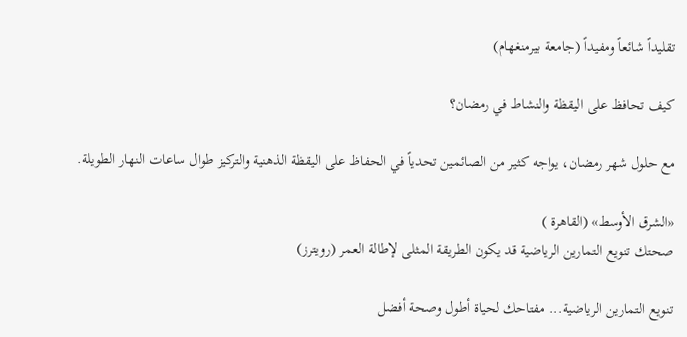تقليداً شائعاً ومفيداً (جامعة بيرمنغهام)

كيف تحافظ على اليقظة والنشاط في رمضان؟

مع حلول شهر رمضان، يواجه كثير من الصائمين تحدياً في الحفاظ على اليقظة الذهنية والتركيز طوال ساعات النهار الطويلة.

«الشرق الأوسط» (القاهرة )
صحتك تنويع التمارين الرياضية قد يكون الطريقة المثلى لإطالة العمر (رويترز)

تنويع التمارين الرياضية... مفتاحك لحياة أطول وصحة أفضل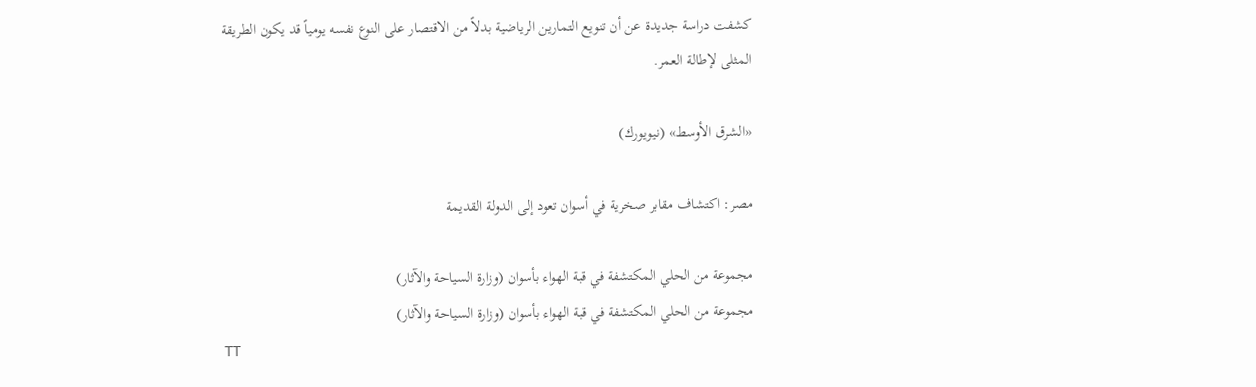كشفت دراسة جديدة عن أن تنويع التمارين الرياضية بدلاً من الاقتصار على النوع نفسه يومياً قد يكون الطريقة المثلى لإطالة العمر.

«الشرق الأوسط» (نيويورك)

مصر: اكتشاف مقابر صخرية في أسوان تعود إلى الدولة القديمة

مجموعة من الحلي المكتشفة في قبة الهواء بأسوان (وزارة السياحة والآثار)
مجموعة من الحلي المكتشفة في قبة الهواء بأسوان (وزارة السياحة والآثار)
TT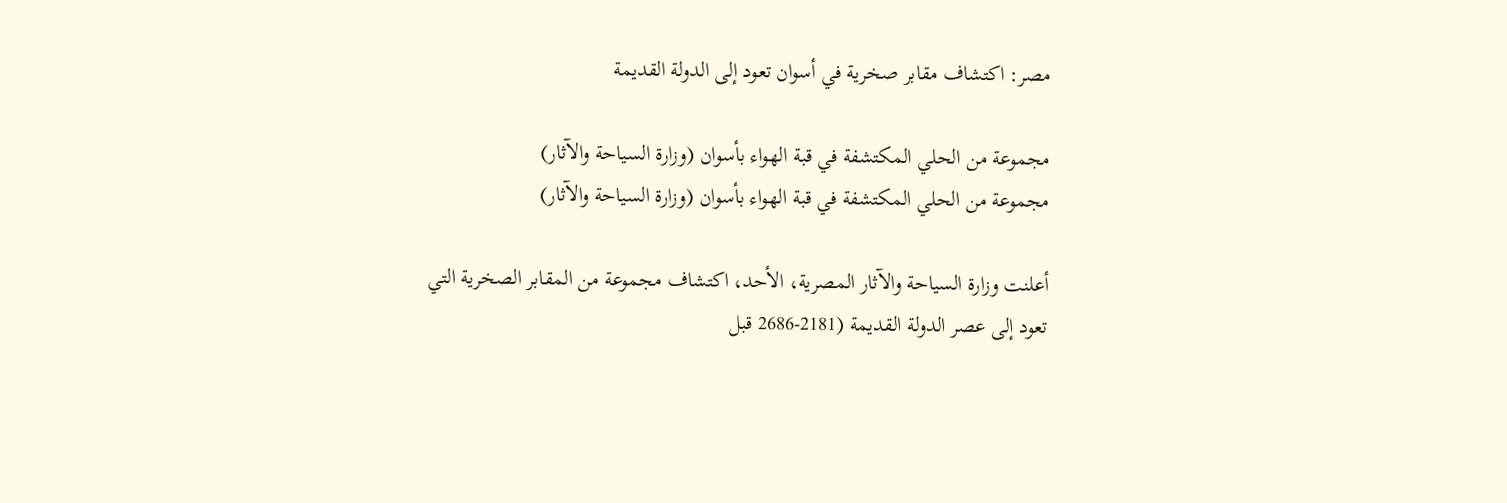مصر: اكتشاف مقابر صخرية في أسوان تعود إلى الدولة القديمة

مجموعة من الحلي المكتشفة في قبة الهواء بأسوان (وزارة السياحة والآثار)
مجموعة من الحلي المكتشفة في قبة الهواء بأسوان (وزارة السياحة والآثار)

أعلنت وزارة السياحة والآثار المصرية، الأحد، اكتشاف مجموعة من المقابر الصخرية التي تعود إلى عصر الدولة القديمة (2181-2686 قبل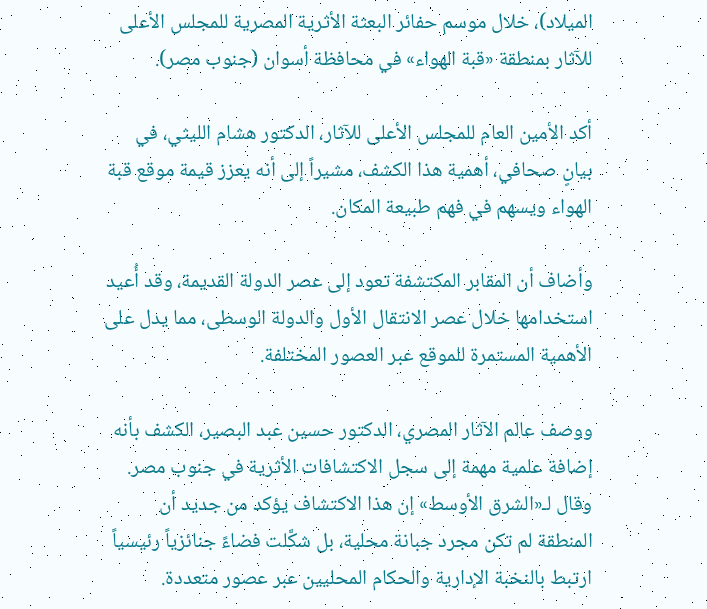الميلاد)، خلال موسم حفائر البعثة الأثرية المصرية للمجلس الأعلى للآثار بمنطقة «قبة الهواء» في محافظة أسوان (جنوب مصر).

أكد الأمين العام للمجلس الأعلى للآثار، الدكتور هشام الليثي، في بيانٍ صحافي، أهمية هذا الكشف، مشيراً إلى أنه يعزز قيمة موقع قبة الهواء ويسهم في فهم طبيعة المكان.

وأضاف أن المقابر المكتشفة تعود إلى عصر الدولة القديمة، وقد أُعيد استخدامها خلال عصر الانتقال الأول والدولة الوسطى، مما يدل على الأهمية المستمرة للموقع عبر العصور المختلفة.

ووصف عالم الآثار المصري، الدكتور حسين عبد البصير، الكشف بأنه إضافة علمية مهمة إلى سجل الاكتشافات الأثرية في جنوب مصر. وقال لـ«الشرق الأوسط» إن هذا الاكتشاف يؤكد من جديد أن المنطقة لم تكن مجرد جبانة محلية، بل شكَّلت فضاءً جنائزياً رئيسياً ارتبط بالنخبة الإدارية والحكام المحليين عبر عصور متعددة.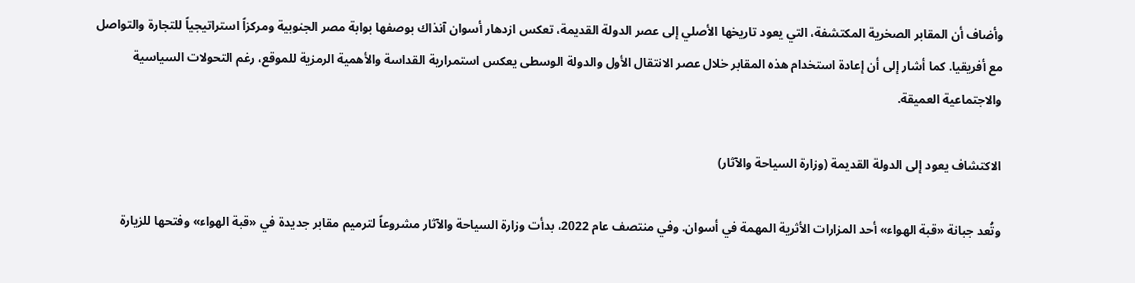وأضاف أن المقابر الصخرية المكتشفة، التي يعود تاريخها الأصلي إلى عصر الدولة القديمة، تعكس ازدهار أسوان آنذاك بوصفها بوابة مصر الجنوبية ومركزاً استراتيجياً للتجارة والتواصل مع أفريقيا. كما أشار إلى أن إعادة استخدام هذه المقابر خلال عصر الانتقال الأول والدولة الوسطى يعكس استمرارية القداسة والأهمية الرمزية للموقع، رغم التحولات السياسية والاجتماعية العميقة.

الاكتشاف يعود إلى الدولة القديمة (وزارة السياحة والآثار)

وتُعد جبانة «قبة الهواء» أحد المزارات الأثرية المهمة في أسوان. وفي منتصف عام 2022، بدأت وزارة السياحة والآثار مشروعاً لترميم مقابر جديدة في «قبة الهواء» وفتحها للزيارة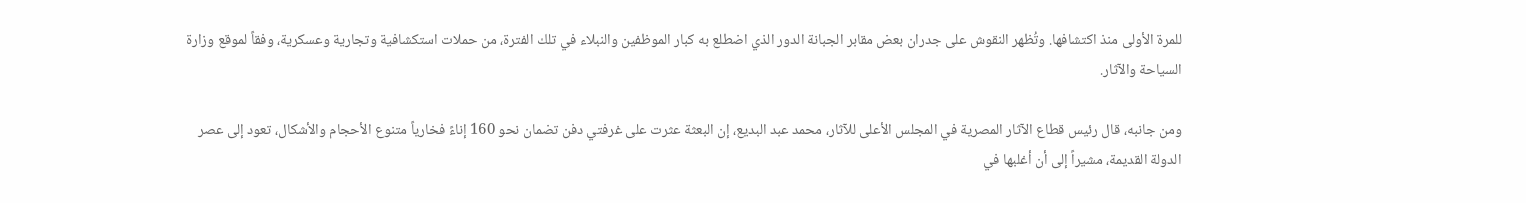للمرة الأولى منذ اكتشافها. وتُظهر النقوش على جدران بعض مقابر الجبانة الدور الذي اضطلع به كبار الموظفين والنبلاء في تلك الفترة، من حملات استكشافية وتجارية وعسكرية، وفقاً لموقع وزارة السياحة والآثار.

ومن جانبه، قال رئيس قطاع الآثار المصرية في المجلس الأعلى للآثار، محمد عبد البديع، إن البعثة عثرت على غرفتي دفن تضمان نحو 160 إناءً فخارياً متنوع الأحجام والأشكال، تعود إلى عصر الدولة القديمة، مشيراً إلى أن أغلبها في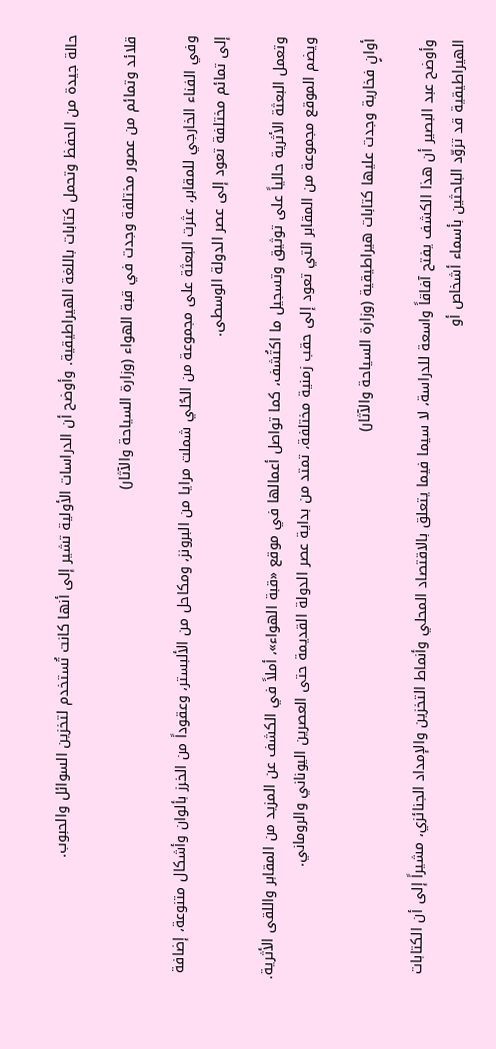حالة جيدة من الحفظ وتحمل كتابات باللغة الهيراطيقية. وأوضح أن الدراسات الأولية تشير إلى أنها كانت تُستخدم لتخزين السوائل والحبوب.

قلائد وتمائم من عصور مختلفة وجدت في قبة الهواء (وزارة السياحة والآثار)

وفي الفناء الخارجي للمقابر، عثرت البعثة على مجموعة من الحُلي شملت مرايا من البرونز، ومكاحل من الألبستر، وعقوداً من الخرز بألوان وأشكال متنوعة، إضافة إلى تمائم مختلفة تعود إلى عصر الدولة الوسطى.

وتعمل البعثة الأثرية حالياً على توثيق وتسجيل ما اكتُشف، كما تواصل أعمالها في موقع «قبة الهواء»، أملاً في الكشف عن المزيد من المقابر واللقى الأثرية. ويضم الموقع مجموعة من المقابر التي تعود إلى حقب زمنية مختلفة، تمتد من بداية عصر الدولة القديمة حتى العصرين اليوناني والروماني.

أوانٍ فخارية وجدت عليها كتابات هيراطيقية (وزارة السياحة والآثار)

وأوضح عبد البصير أن هذا الكشف يفتح آفاقاً واسعة للدراسة، لا سيما فيما يتعلق بالاقتصاد المحلي وأنماط التخزين والإمداد الجنائزي، مشيراً إلى أن الكتابات الهيراطيقية قد تزوّد الباحثين بأسماء أشخاص أو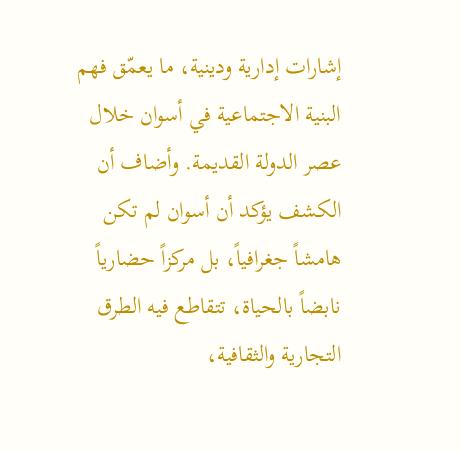إشارات إدارية ودينية، ما يعمّق فهم البنية الاجتماعية في أسوان خلال عصر الدولة القديمة. وأضاف أن الكشف يؤكد أن أسوان لم تكن هامشاً جغرافياً، بل مركزاً حضارياً نابضاً بالحياة، تتقاطع فيه الطرق التجارية والثقافية،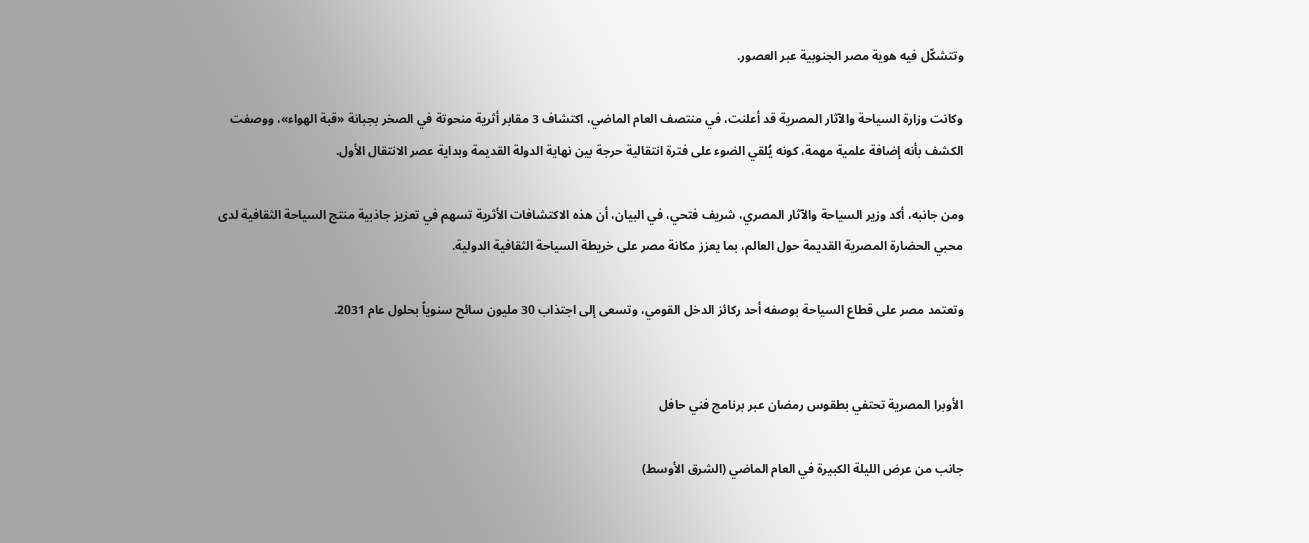وتتشكّل فيه هوية مصر الجنوبية عبر العصور.

وكانت وزارة السياحة والآثار المصرية قد أعلنت، في منتصف العام الماضي، اكتشاف 3 مقابر أثرية منحوتة في الصخر بجبانة «قبة الهواء»، ووصفت الكشف بأنه إضافة علمية مهمة، كونه يُلقي الضوء على فترة انتقالية حرجة بين نهاية الدولة القديمة وبداية عصر الانتقال الأول.

ومن جانبه، أكد وزير السياحة والآثار المصري، شريف فتحي، في البيان، أن هذه الاكتشافات الأثرية تسهم في تعزيز جاذبية منتج السياحة الثقافية لدى محبي الحضارة المصرية القديمة حول العالم، بما يعزز مكانة مصر على خريطة السياحة الثقافية الدولية.

وتعتمد مصر على قطاع السياحة بوصفه أحد ركائز الدخل القومي، وتسعى إلى اجتذاب 30 مليون سائح سنوياً بحلول عام 2031.


الأوبرا المصرية تحتفي بطقوس رمضان عبر برنامج فني حافل

جانب من عرض الليلة الكبيرة في العام الماضي (الشرق الأوسط)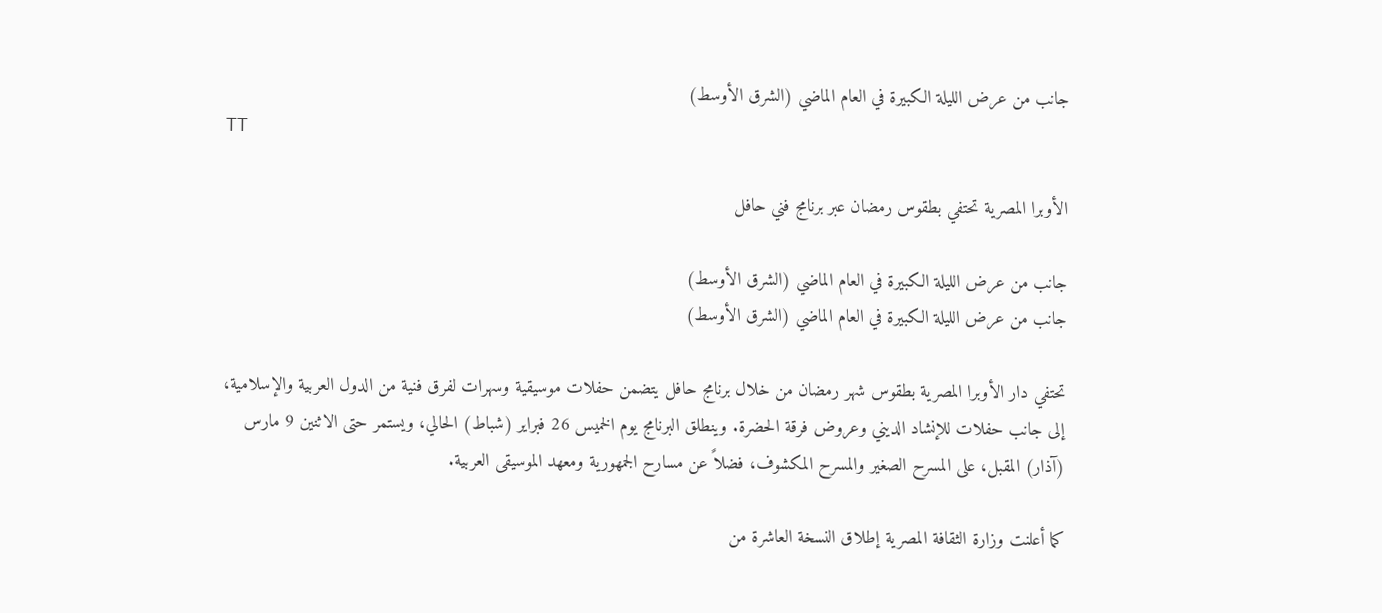جانب من عرض الليلة الكبيرة في العام الماضي (الشرق الأوسط)
TT

الأوبرا المصرية تحتفي بطقوس رمضان عبر برنامج فني حافل

جانب من عرض الليلة الكبيرة في العام الماضي (الشرق الأوسط)
جانب من عرض الليلة الكبيرة في العام الماضي (الشرق الأوسط)

تحتفي دار الأوبرا المصرية بطقوس شهر رمضان من خلال برنامج حافل يتضمن حفلات موسيقية وسهرات لفرق فنية من الدول العربية والإسلامية، إلى جانب حفلات للإنشاد الديني وعروض فرقة الحضرة. وينطلق البرنامج يوم الخميس 26 فبراير (شباط) الحالي، ويستمر حتى الاثنين 9 مارس (آذار) المقبل، على المسرح الصغير والمسرح المكشوف، فضلاً عن مسارح الجمهورية ومعهد الموسيقى العربية.

كما أعلنت وزارة الثقافة المصرية إطلاق النسخة العاشرة من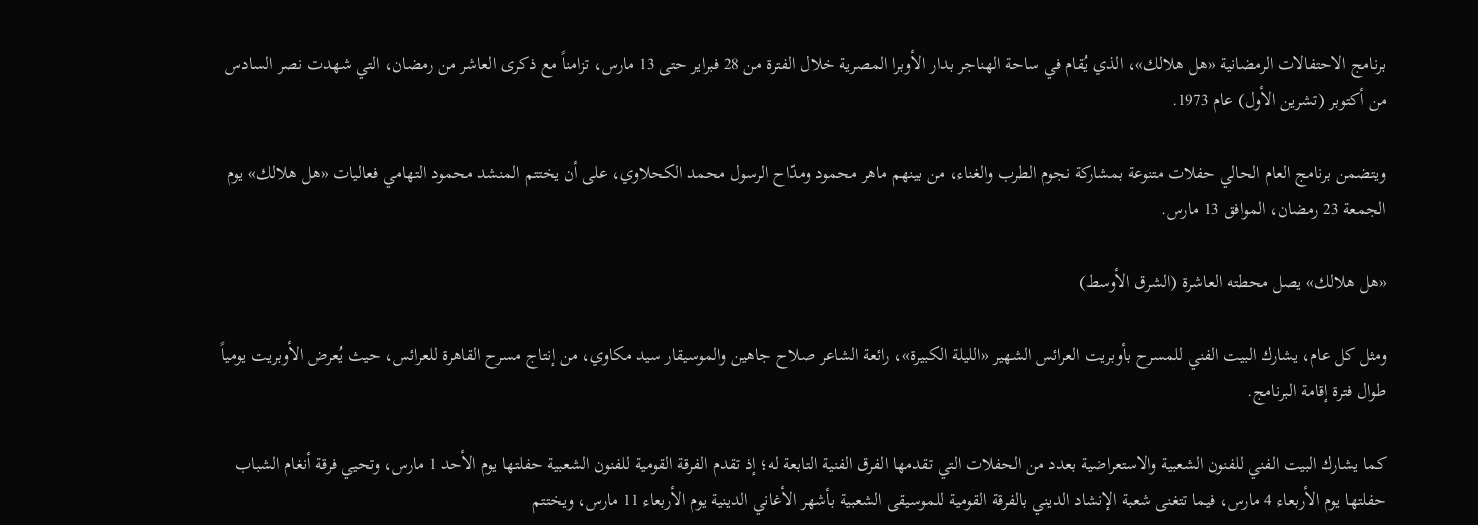برنامج الاحتفالات الرمضانية «هل هلالك»، الذي يُقام في ساحة الهناجر بدار الأوبرا المصرية خلال الفترة من 28 فبراير حتى 13 مارس، تزامناً مع ذكرى العاشر من رمضان، التي شهدت نصر السادس من أكتوبر (تشرين الأول) عام 1973.

ويتضمن برنامج العام الحالي حفلات متنوعة بمشاركة نجوم الطرب والغناء، من بينهم ماهر محمود ومدّاح الرسول محمد الكحلاوي، على أن يختتم المنشد محمود التهامي فعاليات «هل هلالك» يوم الجمعة 23 رمضان، الموافق 13 مارس.

«هل هلالك» يصل محطته العاشرة (الشرق الأوسط)

ومثل كل عام، يشارك البيت الفني للمسرح بأوبريت العرائس الشهير «الليلة الكبيرة»، رائعة الشاعر صلاح جاهين والموسيقار سيد مكاوي، من إنتاج مسرح القاهرة للعرائس، حيث يُعرض الأوبريت يومياً طوال فترة إقامة البرنامج.

كما يشارك البيت الفني للفنون الشعبية والاستعراضية بعدد من الحفلات التي تقدمها الفرق الفنية التابعة له؛ إذ تقدم الفرقة القومية للفنون الشعبية حفلتها يوم الأحد 1 مارس، وتحيي فرقة أنغام الشباب حفلتها يوم الأربعاء 4 مارس، فيما تتغنى شعبة الإنشاد الديني بالفرقة القومية للموسيقى الشعبية بأشهر الأغاني الدينية يوم الأربعاء 11 مارس، ويختتم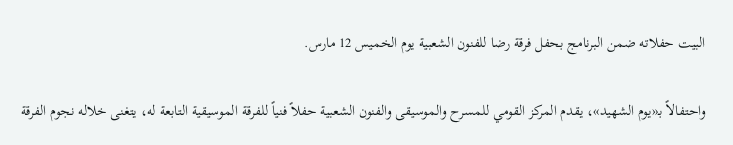البيت حفلاته ضمن البرنامج بحفل فرقة رضا للفنون الشعبية يوم الخميس 12 مارس.

واحتفالاً بـ«يوم الشهيد»، يقدم المركز القومي للمسرح والموسيقى والفنون الشعبية حفلاً فنياً للفرقة الموسيقية التابعة له، يتغنى خلاله نجوم الفرقة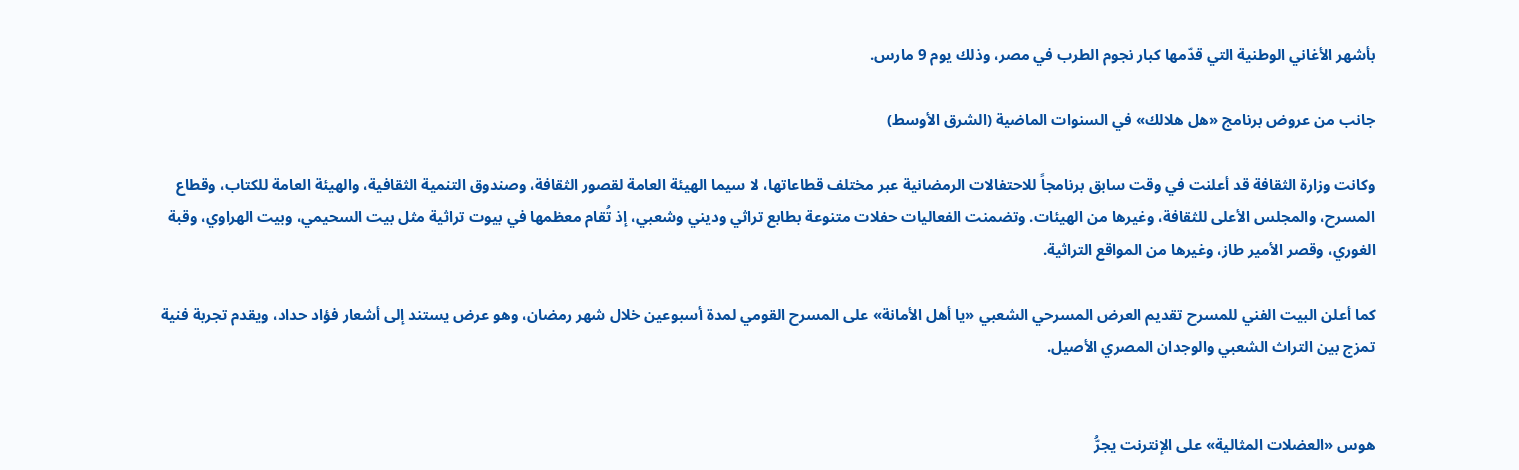بأشهر الأغاني الوطنية التي قدّمها كبار نجوم الطرب في مصر، وذلك يوم 9 مارس.

جانب من عروض برنامج «هل هلالك» في السنوات الماضية (الشرق الأوسط)

وكانت وزارة الثقافة قد أعلنت في وقت سابق برنامجاً للاحتفالات الرمضانية عبر مختلف قطاعاتها، لا سيما الهيئة العامة لقصور الثقافة، وصندوق التنمية الثقافية، والهيئة العامة للكتاب، وقطاع المسرح، والمجلس الأعلى للثقافة، وغيرها من الهيئات. وتضمنت الفعاليات حفلات متنوعة بطابع تراثي وديني وشعبي، إذ تُقام معظمها في بيوت تراثية مثل بيت السحيمي، وبيت الهراوي، وقبة الغوري، وقصر الأمير طاز، وغيرها من المواقع التراثية.

كما أعلن البيت الفني للمسرح تقديم العرض المسرحي الشعبي «يا أهل الأمانة» على المسرح القومي لمدة أسبوعين خلال شهر رمضان، وهو عرض يستند إلى أشعار فؤاد حداد، ويقدم تجربة فنية تمزج بين التراث الشعبي والوجدان المصري الأصيل.


هوس «العضلات المثالية» على الإنترنت يجرُّ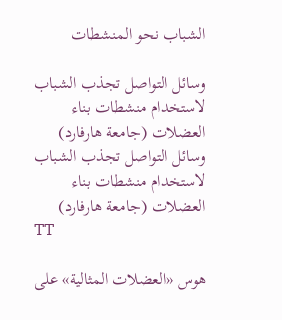الشباب نحو المنشطات

وسائل التواصل تجذب الشباب لاستخدام منشطات بناء العضلات (جامعة هارفارد)
وسائل التواصل تجذب الشباب لاستخدام منشطات بناء العضلات (جامعة هارفارد)
TT

هوس «العضلات المثالية» على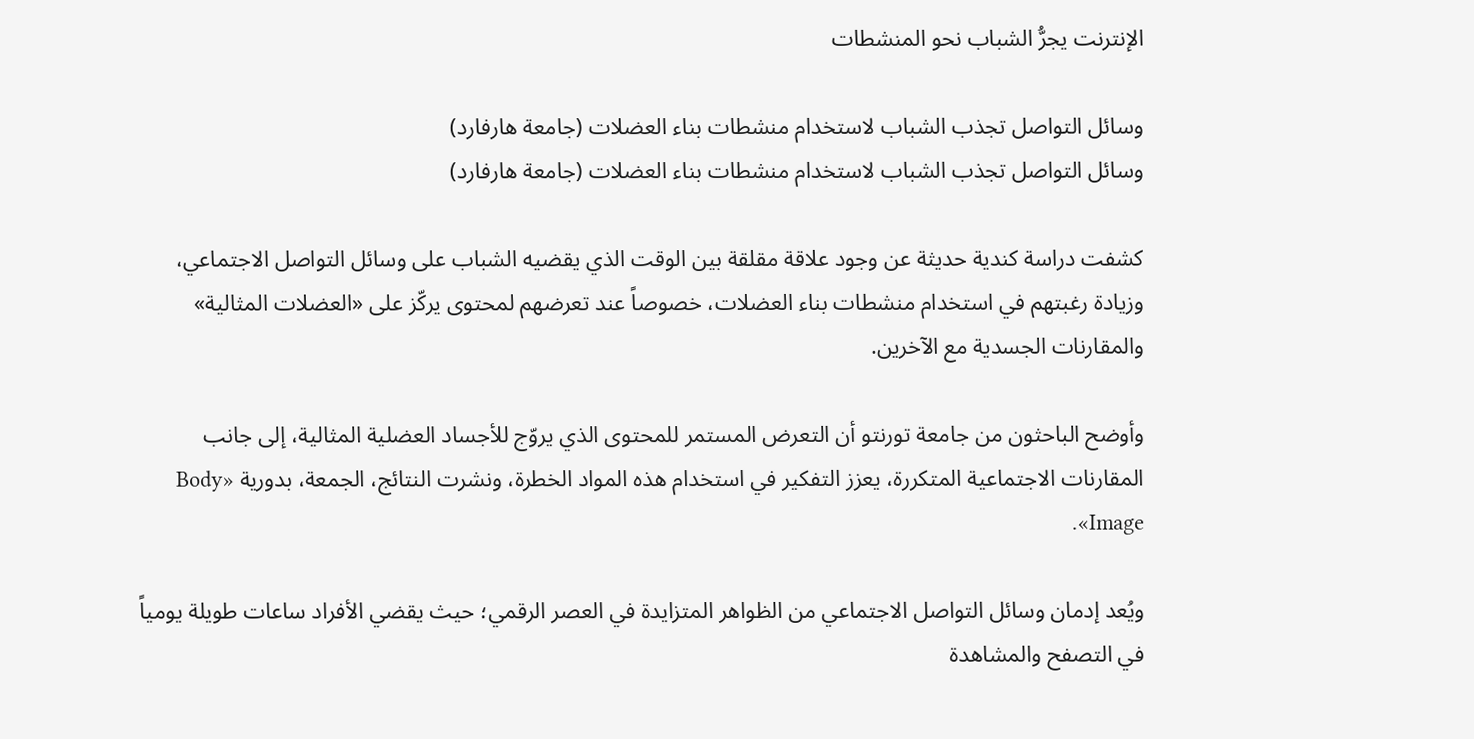الإنترنت يجرُّ الشباب نحو المنشطات

وسائل التواصل تجذب الشباب لاستخدام منشطات بناء العضلات (جامعة هارفارد)
وسائل التواصل تجذب الشباب لاستخدام منشطات بناء العضلات (جامعة هارفارد)

كشفت دراسة كندية حديثة عن وجود علاقة مقلقة بين الوقت الذي يقضيه الشباب على وسائل التواصل الاجتماعي، وزيادة رغبتهم في استخدام منشطات بناء العضلات، خصوصاً عند تعرضهم لمحتوى يركّز على «العضلات المثالية» والمقارنات الجسدية مع الآخرين.

وأوضح الباحثون من جامعة تورنتو أن التعرض المستمر للمحتوى الذي يروّج للأجساد العضلية المثالية، إلى جانب المقارنات الاجتماعية المتكررة، يعزز التفكير في استخدام هذه المواد الخطرة، ونشرت النتائج، الجمعة، بدورية «Body Image».

ويُعد إدمان وسائل التواصل الاجتماعي من الظواهر المتزايدة في العصر الرقمي؛ حيث يقضي الأفراد ساعات طويلة يومياً في التصفح والمشاهدة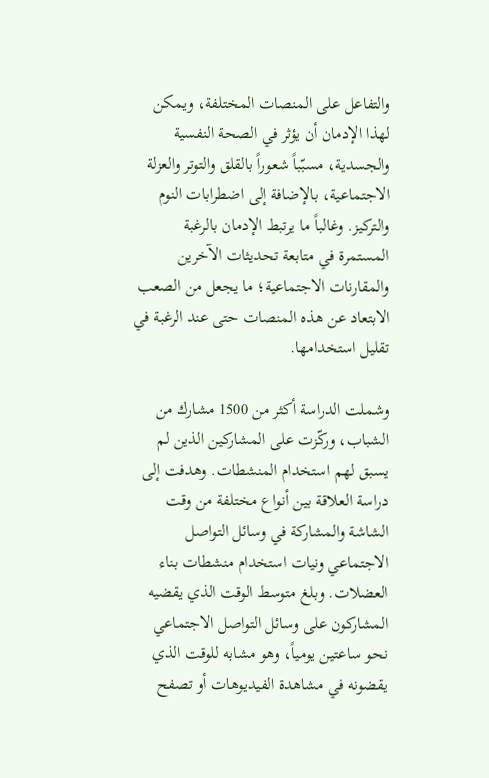والتفاعل على المنصات المختلفة، ويمكن لهذا الإدمان أن يؤثر في الصحة النفسية والجسدية، مسبّباً شعوراً بالقلق والتوتر والعزلة الاجتماعية، بالإضافة إلى اضطرابات النوم والتركيز. وغالباً ما يرتبط الإدمان بالرغبة المستمرة في متابعة تحديثات الآخرين والمقارنات الاجتماعية؛ ما يجعل من الصعب الابتعاد عن هذه المنصات حتى عند الرغبة في تقليل استخدامها.

وشملت الدراسة أكثر من 1500 مشارك من الشباب، وركّزت على المشاركين الذين لم يسبق لهم استخدام المنشطات. وهدفت إلى دراسة العلاقة بين أنواع مختلفة من وقت الشاشة والمشاركة في وسائل التواصل الاجتماعي ونيات استخدام منشطات بناء العضلات. وبلغ متوسط الوقت الذي يقضيه المشاركون على وسائل التواصل الاجتماعي نحو ساعتين يومياً، وهو مشابه للوقت الذي يقضونه في مشاهدة الفيديوهات أو تصفح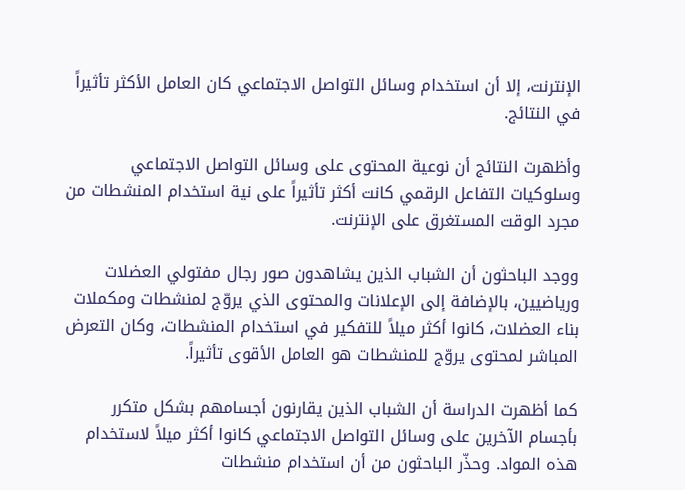الإنترنت، إلا أن استخدام وسائل التواصل الاجتماعي كان العامل الأكثر تأثيراً في النتائج.

وأظهرت النتائج أن نوعية المحتوى على وسائل التواصل الاجتماعي وسلوكيات التفاعل الرقمي كانت أكثر تأثيراً على نية استخدام المنشطات من مجرد الوقت المستغرق على الإنترنت.

ووجد الباحثون أن الشباب الذين يشاهدون صور رجال مفتولي العضلات ورياضيين، بالإضافة إلى الإعلانات والمحتوى الذي يروّج لمنشطات ومكملات بناء العضلات، كانوا أكثر ميلاً للتفكير في استخدام المنشطات، وكان التعرض المباشر لمحتوى يروّج للمنشطات هو العامل الأقوى تأثيراً.

كما أظهرت الدراسة أن الشباب الذين يقارنون أجسامهم بشكل متكرر بأجسام الآخرين على وسائل التواصل الاجتماعي كانوا أكثر ميلاً لاستخدام هذه المواد. وحذّر الباحثون من أن استخدام منشطات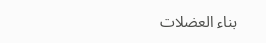بناء العضلات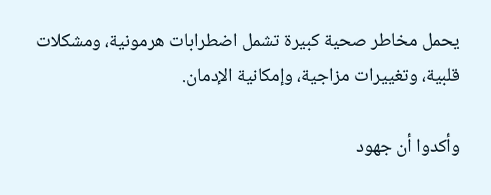يحمل مخاطر صحية كبيرة تشمل اضطرابات هرمونية، ومشكلات قلبية، وتغييرات مزاجية، وإمكانية الإدمان.

وأكدوا أن جهود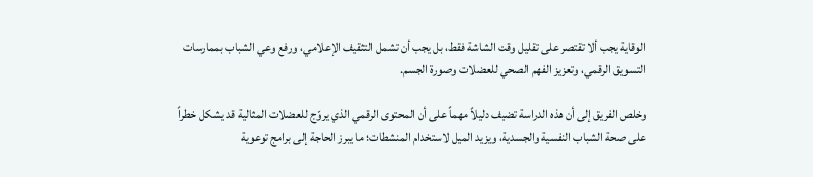الوقاية يجب ألا تقتصر على تقليل وقت الشاشة فقط، بل يجب أن تشمل التثقيف الإعلامي، ورفع وعي الشباب بممارسات التسويق الرقمي، وتعزيز الفهم الصحي للعضلات وصورة الجسم.

وخلص الفريق إلى أن هذه الدراسة تضيف دليلاً مهماً على أن المحتوى الرقمي الذي يروّج للعضلات المثالية قد يشكل خطراً على صحة الشباب النفسية والجسدية، ويزيد الميل لاستخدام المنشطات؛ ما يبرز الحاجة إلى برامج توعوية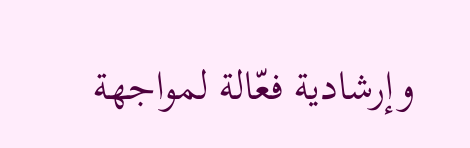وإرشادية فعّالة لمواجهة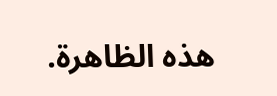هذه الظاهرة.